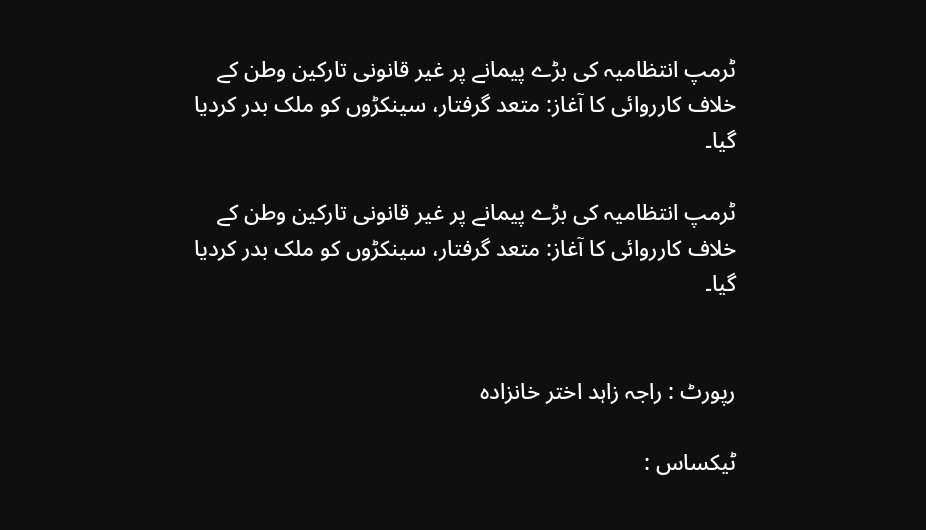ٹرمپ انتظامیہ کی بڑے پیمانے پر غیر قانونی تارکین وطن کے خلاف کارروائی کا آغاز: متعد گرفتار، سینکڑوں کو ملک بدر کردیا گیا۔

ٹرمپ انتظامیہ کی بڑے پیمانے پر غیر قانونی تارکین وطن کے خلاف کارروائی کا آغاز: متعد گرفتار، سینکڑوں کو ملک بدر کردیا گیا۔


رپورٹ : راجہ زاہد اختر خانزادہ

ٹیکساس :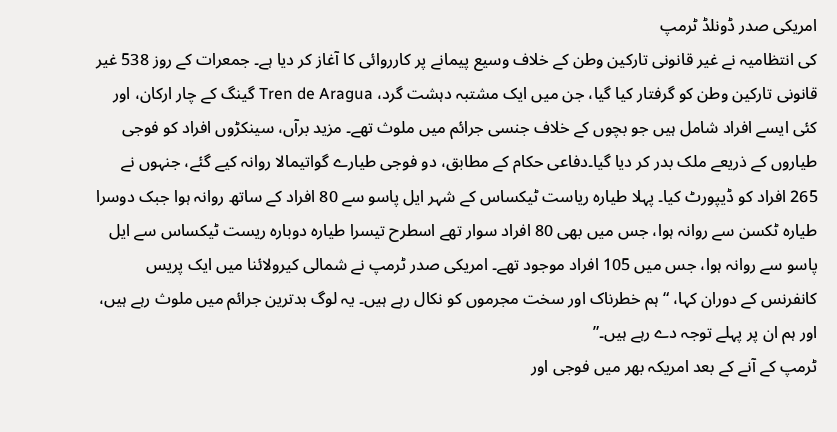امریکی صدر ڈونلڈ ٹرمپ
کی انتظامیہ نے غیر قانونی تارکین وطن کے خلاف وسیع پیمانے پر کارروائی کا آغاز کر دیا ہے۔ جمعرات کے روز 538 غیر قانونی تارکین وطن کو گرفتار کیا گیا، جن میں ایک مشتبہ دہشت گرد، Tren de Aragua گینگ کے چار ارکان، اور کئی ایسے افراد شامل ہیں جو بچوں کے خلاف جنسی جرائم میں ملوث تھے۔ مزید برآں، سینکڑوں افراد کو فوجی طیاروں کے ذریعے ملک بدر کر دیا گیا۔دفاعی حکام کے مطابق، دو فوجی طیارے گواتیمالا روانہ کیے گئے، جنہوں نے 265 افراد کو ڈیپورٹ کیا۔ پہلا طیارہ ریاست ٹیکساس کے شہر ایل پاسو سے 80 افراد کے ساتھ روانہ ہوا جبک دوسرا طیارہ ٹکسن سے روانہ ہوا، جس میں بھی 80 افراد سوار تھے اسطرح تیسرا طیارہ دوبارہ ریست ٹیکساس سے ایل پاسو سے روانہ ہوا، جس میں 105 افراد موجود تھے۔ امریکی صدر ٹرمپ نے شمالی کیرولائنا میں ایک پریس کانفرنس کے دوران کہا، “ہم خطرناک اور سخت مجرموں کو نکال رہے ہیں۔ یہ لوگ بدترین جرائم میں ملوث رہے ہیں، اور ہم ان پر پہلے توجہ دے رہے ہیں۔”
ٹرمپ کے آنے کے بعد امریکہ بھر میں فوجی اور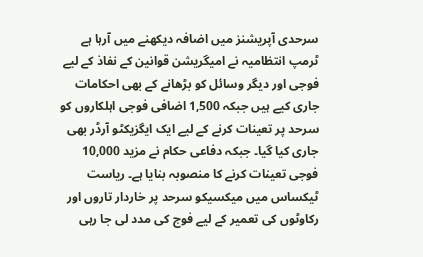سرحدی آپریشنز میں اضافہ دیکھنے میں آرہا ہے ٹرمپ انتظامیہ نے امیگریشن قوانین کے نفاذ کے لیے فوجی اور دیگر وسائل کو بڑھانے کے بھی احکامات جاری کیے ہیں جبکہ 1,500 اضافی فوجی اہلکاروں کو سرحد پر تعینات کرنے کے لیے ایک ایگزیکٹو آرڈر بھی جاری کیا گیا۔ جبکہ دفاعی حکام نے مزید 10,000 فوجی تعینات کرنے کا منصوبہ بنایا ہے۔ ریاست ٹیکساس میں میکسیکو سرحد پر خاردار تاروں اور رکاوٹوں کی تعمیر کے لیے فوج کی مدد لی جا رہی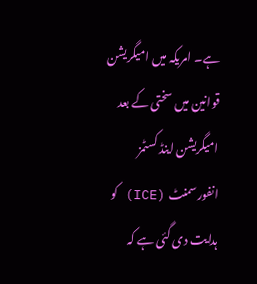ہے۔ امریکہ میں امیگریشن قوانین میں سختی کے بعد امیگریشن اینڈ کسٹمز انفورسمنٹ (ICE) کو ہدایت دی گئی ہے کہ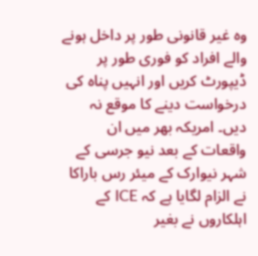وہ غیر قانونی طور پر داخل ہونے والے افراد کو فوری طور پر ڈیپورٹ کریں اور انہیں پناہ کی درخواست دینے کا موقع نہ دیں۔ امریکہ بھر میں ان واقعات کے بعد نیو جرسی کے شہر نیوارک کے میئر رس باراکا نے الزام لگایا ہے کہ ICE کے اہلکاروں نے بغیر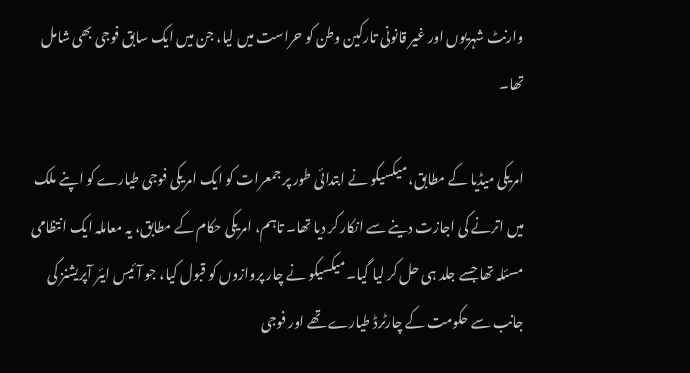وارنٹ شہریوں اور غیر قانونی تارکین وطن کو حراست میں لیا، جن میں ایک سابق فوجی بھی شامل تھا۔

امریکی میڈیا کے مطابق، میکسیکو نے ابتدائی طور پر جمعرات کو ایک امریکی فوجی طیارے کو اپنے ملک میں اترنے کی اجازت دینے سے انکار کر دیا تھا۔ تاہم، امریکی حکام کے مطابق، یہ معاملہ ایک انتظامی مسئلہ تھا جسے جلد ہی حل کر لیا گیا۔ میکسیکو نے چار پروازوں کو قبول کیا، جو آئیس ایئر آپریشنز کی جانب سے حکومت کے چارٹرڈ طیارے تھے اور فوجی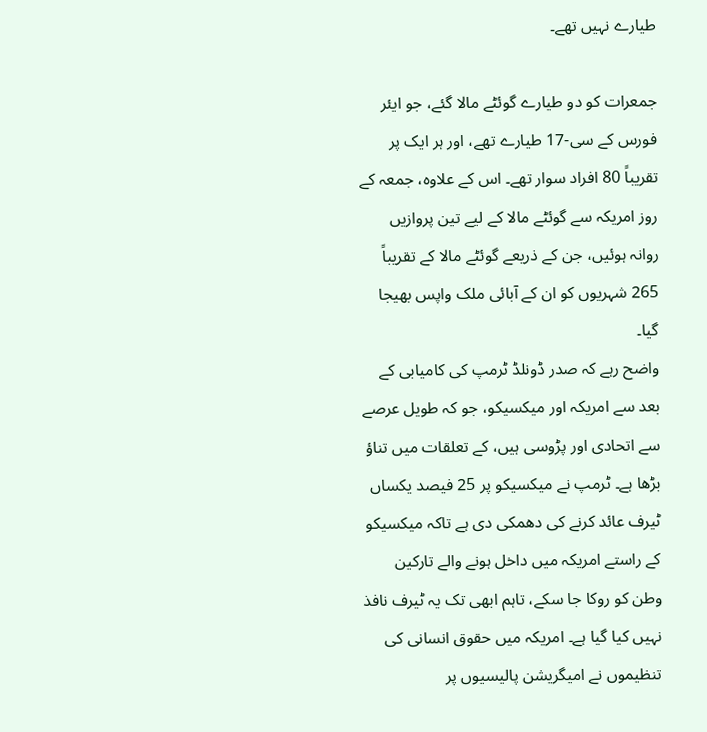طیارے نہیں تھے۔

جمعرات کو دو طیارے گوئٹے مالا گئے، جو ایئر فورس کے سی-17 طیارے تھے، اور ہر ایک پر تقریباً 80 افراد سوار تھے۔ اس کے علاوہ، جمعہ کے روز امریکہ سے گوئٹے مالا کے لیے تین پروازیں روانہ ہوئیں، جن کے ذریعے گوئٹے مالا کے تقریباً 265 شہریوں کو ان کے آبائی ملک واپس بھیجا گیا۔
واضح رہے کہ صدر ڈونلڈ ٹرمپ کی کامیابی کے بعد سے امریکہ اور میکسیکو، جو کہ طویل عرصے سے اتحادی اور پڑوسی ہیں، کے تعلقات میں تناؤ بڑھا ہے۔ ٹرمپ نے میکسیکو پر 25 فیصد یکساں ٹیرف عائد کرنے کی دھمکی دی ہے تاکہ میکسیکو کے راستے امریکہ میں داخل ہونے والے تارکین وطن کو روکا جا سکے، تاہم ابھی تک یہ ٹیرف نافذ نہیں کیا گیا ہے۔ امریکہ میں حقوق انسانی کی تنظیموں نے امیگریشن پالیسیوں پر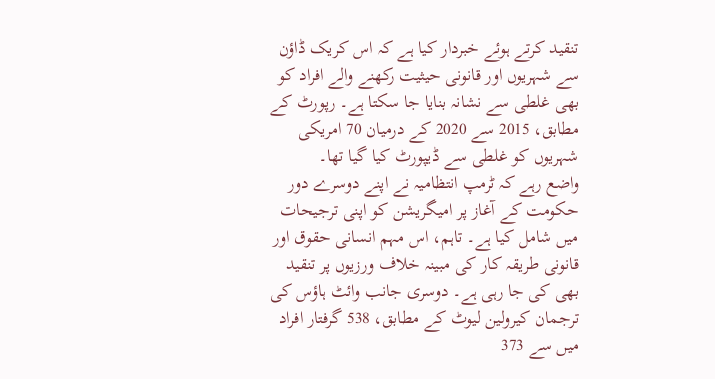تنقید کرتے ہوئے خبردار کیا ہے کہ اس کریک ڈاؤن سے شہریوں اور قانونی حیثیت رکھنے والے افراد کو بھی غلطی سے نشانہ بنایا جا سکتا ہے۔ رپورٹ کے مطابق، 2015 سے 2020 کے درمیان 70 امریکی شہریوں کو غلطی سے ڈیپورٹ کیا گیا تھا۔
واضع رہے کہ ٹرمپ انتظامیہ نے اپنے دوسرے دور حکومت کے آغاز پر امیگریشن کو اپنی ترجیحات میں شامل کیا ہے۔ تاہم، اس مہم انسانی حقوق اور قانونی طریقہ کار کی مبینہ خلاف ورزیوں پر تنقید بھی کی جا رہی ہے۔ دوسری جانب وائٹ ہاؤس کی ترجمان کیرولین لیوٹ کے مطابق، 538 گرفتار افراد میں سے 373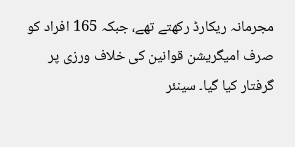مجرمانہ ریکارڈ رکھتے تھے، جبکہ 165 افراد کو صرف امیگریشن قوانین کی خلاف ورزی پر گرفتار کیا گیا۔ سینئر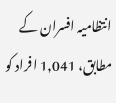انتظامیہ افسران کے مطابق، 1,041 افراد کو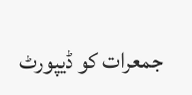جمعرات کو ڈیپورٹ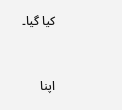کیا گیا۔


اپنا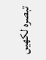تبصرہ لکھیں